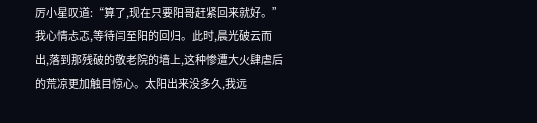厉小星叹道:“算了,现在只要阳哥赶紧回来就好。”我心情忐忑,等待闫至阳的回归。此时,晨光破云而出,落到那残破的敬老院的墙上,这种惨遭大火肆虐后的荒凉更加触目惊心。太阳出来没多久,我远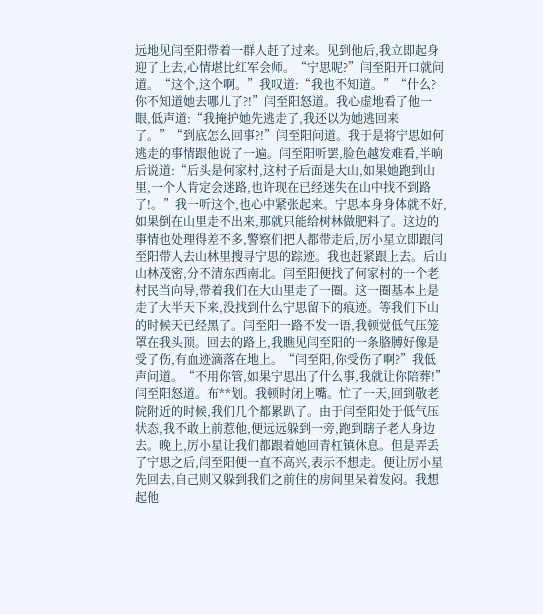远地见闫至阳带着一群人赶了过来。见到他后,我立即起身迎了上去,心情堪比红军会师。“宁思呢?”闫至阳开口就问道。“这个,这个啊。”我叹道:“我也不知道。”“什么?你不知道她去哪儿了?!”闫至阳怒道。我心虚地看了他一眼,低声道:“我掩护她先逃走了,我还以为她逃回来了。”“到底怎么回事?!”闫至阳问道。我于是将宁思如何逃走的事情跟他说了一遍。闫至阳听罢,脸色越发难看,半晌后说道:“后头是何家村,这村子后面是大山,如果她跑到山里,一个人肯定会迷路,也许现在已经迷失在山中找不到路了!。”我一听这个,也心中紧张起来。宁思本身身体就不好,如果倒在山里走不出来,那就只能给树林做肥料了。这边的事情也处理得差不多,警察们把人都带走后,厉小星立即跟闫至阳带人去山林里搜寻宁思的踪迹。我也赶紧跟上去。后山山林茂密,分不清东西南北。闫至阳便找了何家村的一个老村民当向导,带着我们在大山里走了一圈。这一圈基本上是走了大半天下来,没找到什么宁思留下的痕迹。等我们下山的时候天已经黑了。闫至阳一路不发一语,我顿觉低气压笼罩在我头顶。回去的路上,我瞧见闫至阳的一条胳膊好像是受了伤,有血迹滴落在地上。“闫至阳,你受伤了啊?”我低声问道。“不用你管,如果宁思出了什么事,我就让你陪葬!”闫至阳怒道。布**划。我顿时闭上嘴。忙了一天,回到敬老院附近的时候,我们几个都累趴了。由于闫至阳处于低气压状态,我不敢上前惹他,便远远躲到一旁,跑到瞎子老人身边去。晚上,厉小星让我们都跟着她回青杠镇休息。但是弄丢了宁思之后,闫至阳便一直不高兴,表示不想走。便让厉小星先回去,自己则又躲到我们之前住的房间里呆着发闷。我想起他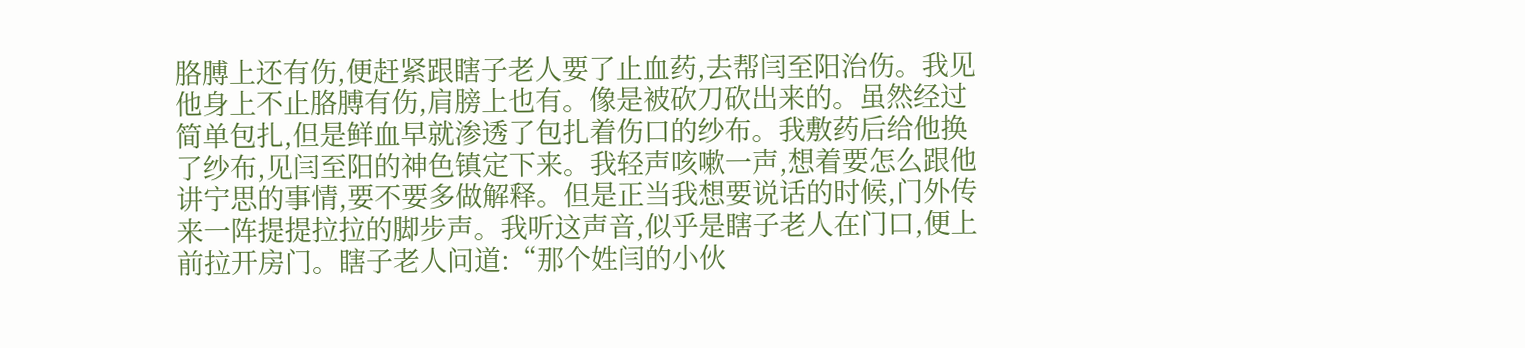胳膊上还有伤,便赶紧跟瞎子老人要了止血药,去帮闫至阳治伤。我见他身上不止胳膊有伤,肩膀上也有。像是被砍刀砍出来的。虽然经过简单包扎,但是鲜血早就渗透了包扎着伤口的纱布。我敷药后给他换了纱布,见闫至阳的神色镇定下来。我轻声咳嗽一声,想着要怎么跟他讲宁思的事情,要不要多做解释。但是正当我想要说话的时候,门外传来一阵提提拉拉的脚步声。我听这声音,似乎是瞎子老人在门口,便上前拉开房门。瞎子老人问道:“那个姓闫的小伙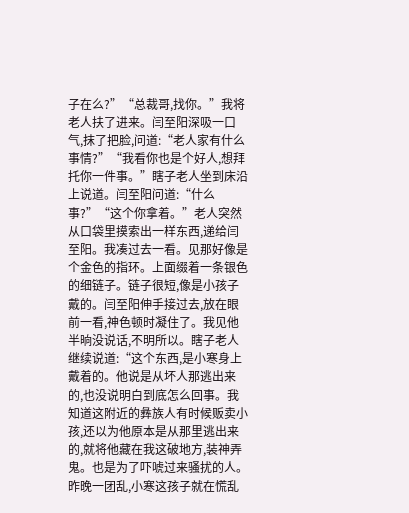子在么?”“总裁哥,找你。”我将老人扶了进来。闫至阳深吸一口气,抹了把脸,问道:“老人家有什么事情?”“我看你也是个好人,想拜托你一件事。”瞎子老人坐到床沿上说道。闫至阳问道:“什么事?”“这个你拿着。”老人突然从口袋里摸索出一样东西,递给闫至阳。我凑过去一看。见那好像是个金色的指环。上面缀着一条银色的细链子。链子很短,像是小孩子戴的。闫至阳伸手接过去,放在眼前一看,神色顿时凝住了。我见他半晌没说话,不明所以。瞎子老人继续说道:“这个东西,是小寒身上戴着的。他说是从坏人那逃出来的,也没说明白到底怎么回事。我知道这附近的彝族人有时候贩卖小孩,还以为他原本是从那里逃出来的,就将他藏在我这破地方,装神弄鬼。也是为了吓唬过来骚扰的人。昨晚一团乱,小寒这孩子就在慌乱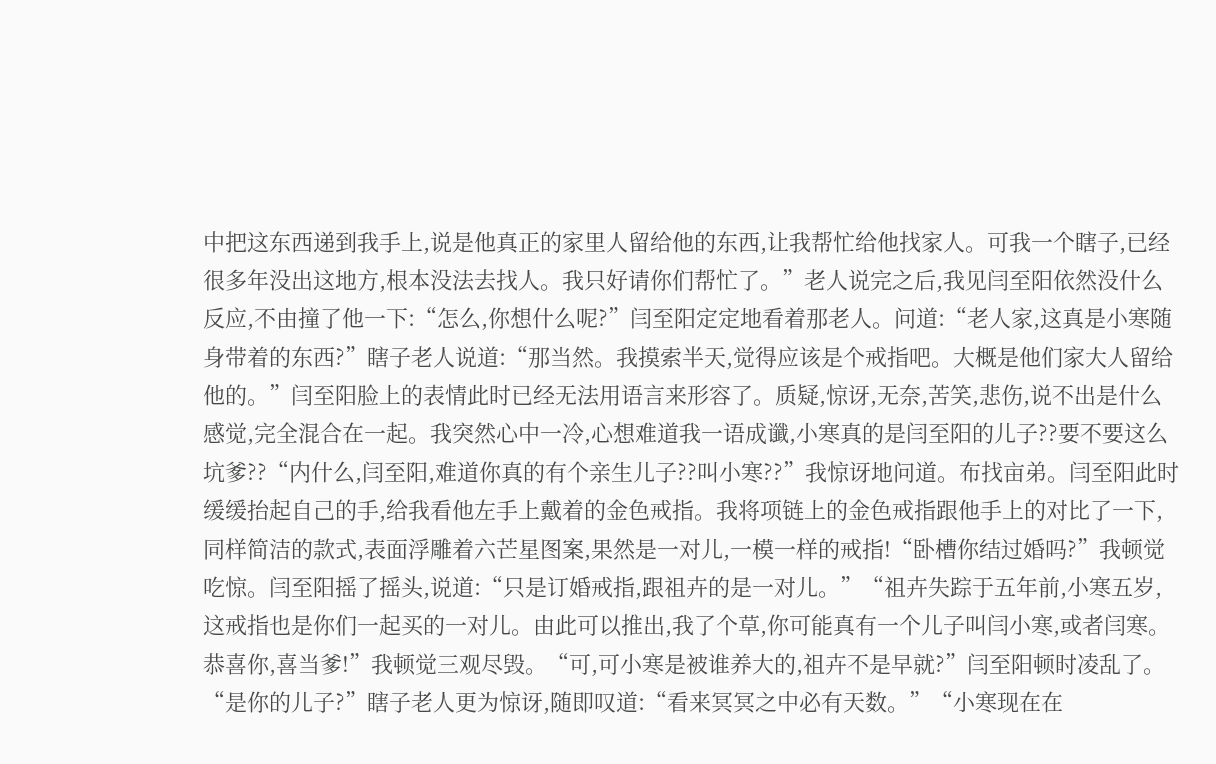中把这东西递到我手上,说是他真正的家里人留给他的东西,让我帮忙给他找家人。可我一个瞎子,已经很多年没出这地方,根本没法去找人。我只好请你们帮忙了。”老人说完之后,我见闫至阳依然没什么反应,不由撞了他一下:“怎么,你想什么呢?”闫至阳定定地看着那老人。问道:“老人家,这真是小寒随身带着的东西?”瞎子老人说道:“那当然。我摸索半天,觉得应该是个戒指吧。大概是他们家大人留给他的。”闫至阳脸上的表情此时已经无法用语言来形容了。质疑,惊讶,无奈,苦笑,悲伤,说不出是什么感觉,完全混合在一起。我突然心中一冷,心想难道我一语成谶,小寒真的是闫至阳的儿子??要不要这么坑爹??“内什么,闫至阳,难道你真的有个亲生儿子??叫小寒??”我惊讶地问道。布找亩弟。闫至阳此时缓缓抬起自己的手,给我看他左手上戴着的金色戒指。我将项链上的金色戒指跟他手上的对比了一下,同样简洁的款式,表面浮雕着六芒星图案,果然是一对儿,一模一样的戒指!“卧槽你结过婚吗?”我顿觉吃惊。闫至阳摇了摇头,说道:“只是订婚戒指,跟祖卉的是一对儿。”“祖卉失踪于五年前,小寒五岁,这戒指也是你们一起买的一对儿。由此可以推出,我了个草,你可能真有一个儿子叫闫小寒,或者闫寒。恭喜你,喜当爹!”我顿觉三观尽毁。“可,可小寒是被谁养大的,祖卉不是早就?”闫至阳顿时凌乱了。“是你的儿子?”瞎子老人更为惊讶,随即叹道:“看来冥冥之中必有天数。”“小寒现在在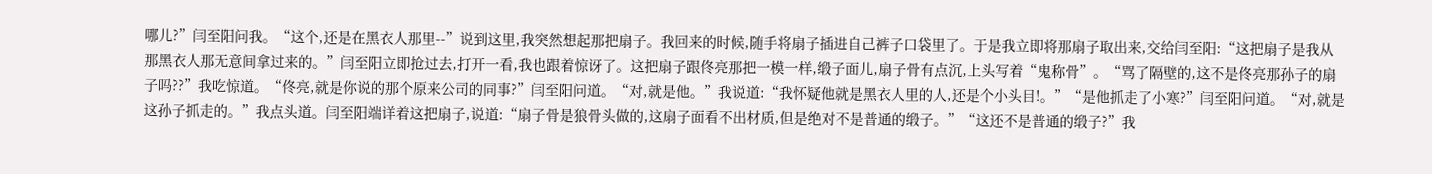哪儿?”闫至阳问我。“这个,还是在黑衣人那里--”说到这里,我突然想起那把扇子。我回来的时候,随手将扇子插进自己裤子口袋里了。于是我立即将那扇子取出来,交给闫至阳:“这把扇子是我从那黑衣人那无意间拿过来的。”闫至阳立即抢过去,打开一看,我也跟着惊讶了。这把扇子跟佟亮那把一模一样,缎子面儿,扇子骨有点沉,上头写着“鬼称骨”。“骂了隔壁的,这不是佟亮那孙子的扇子吗??”我吃惊道。“佟亮,就是你说的那个原来公司的同事?”闫至阳问道。“对,就是他。”我说道:“我怀疑他就是黑衣人里的人,还是个小头目!。”“是他抓走了小寒?”闫至阳问道。“对,就是这孙子抓走的。”我点头道。闫至阳端详着这把扇子,说道:“扇子骨是狼骨头做的,这扇子面看不出材质,但是绝对不是普通的缎子。”“这还不是普通的缎子?”我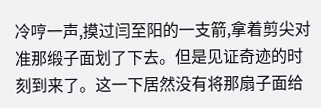冷哼一声,摸过闫至阳的一支箭,拿着剪尖对准那缎子面划了下去。但是见证奇迹的时刻到来了。这一下居然没有将那扇子面给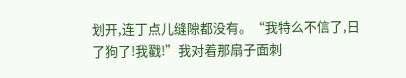划开,连丁点儿缝隙都没有。“我特么不信了,日了狗了!我戳!”我对着那扇子面刺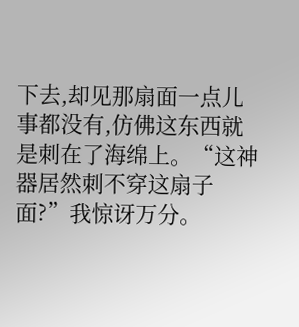下去,却见那扇面一点儿事都没有,仿佛这东西就是刺在了海绵上。“这神器居然刺不穿这扇子面?”我惊讶万分。